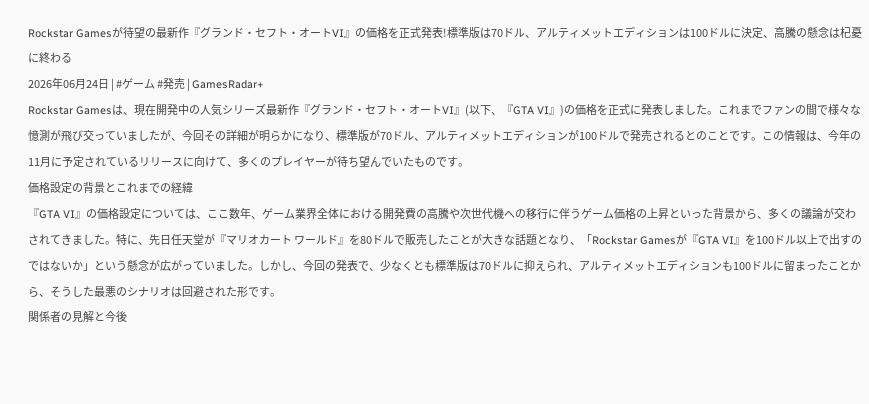Rockstar Gamesが待望の最新作『グランド・セフト・オートVI』の価格を正式発表!標準版は70ドル、アルティメットエディションは100ドルに決定、高騰の懸念は杞憂に終わる
2026年06月24日 | #ゲーム #発売 | GamesRadar+
Rockstar Gamesは、現在開発中の人気シリーズ最新作『グランド・セフト・オートVI』(以下、『GTA VI』)の価格を正式に発表しました。これまでファンの間で様々な憶測が飛び交っていましたが、今回その詳細が明らかになり、標準版が70ドル、アルティメットエディションが100ドルで発売されるとのことです。この情報は、今年の11月に予定されているリリースに向けて、多くのプレイヤーが待ち望んでいたものです。
価格設定の背景とこれまでの経緯
『GTA VI』の価格設定については、ここ数年、ゲーム業界全体における開発費の高騰や次世代機への移行に伴うゲーム価格の上昇といった背景から、多くの議論が交わされてきました。特に、先日任天堂が『マリオカート ワールド』を80ドルで販売したことが大きな話題となり、「Rockstar Gamesが『GTA VI』を100ドル以上で出すのではないか」という懸念が広がっていました。しかし、今回の発表で、少なくとも標準版は70ドルに抑えられ、アルティメットエディションも100ドルに留まったことから、そうした最悪のシナリオは回避された形です。
関係者の見解と今後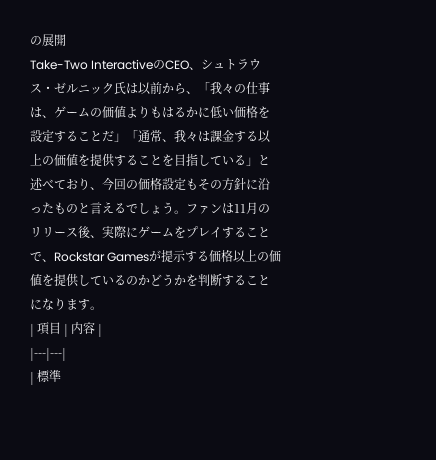の展開
Take-Two InteractiveのCEO、シュトラウス・ゼルニック氏は以前から、「我々の仕事は、ゲームの価値よりもはるかに低い価格を設定することだ」「通常、我々は課金する以上の価値を提供することを目指している」と述べており、今回の価格設定もその方針に沿ったものと言えるでしょう。ファンは11月のリリース後、実際にゲームをプレイすることで、Rockstar Gamesが提示する価格以上の価値を提供しているのかどうかを判断することになります。
| 項目 | 内容 |
|---|---|
| 標準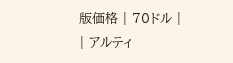版価格 | 70ドル |
| アルティ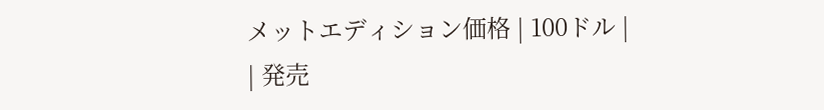メットエディション価格 | 100ドル |
| 発売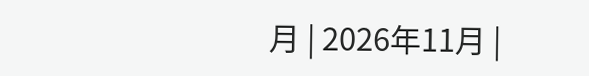月 | 2026年11月 |